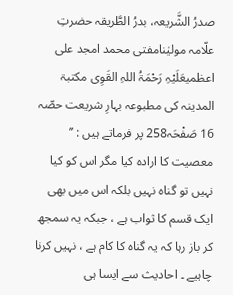صدرُ الشَّریعہ، بدرُ الطَّریقہ حضرتِ علّامہ مولیٰنامفتی محمد امجد علی اعظمیعَلَیْہِ رَحْمَۃُ اللہِ القَوِی مکتبۃ المدینہ کی مطبوعہ بہارِ شریعت حصّہ 16 صَفْحَہ258 پر فرماتے ہیں : ’’ معصیت کا ارادہ کیا مگر اس کو کیا نہیں تو گناہ نہیں بلکہ اس میں بھی ایک قسم کا ثواب ہے ، جبکہ یہ سمجھ کر باز رہا کہ یہ گناہ کا کام ہے ، نہیں کرنا چاہیے ۔ احادیث سے ایسا ہی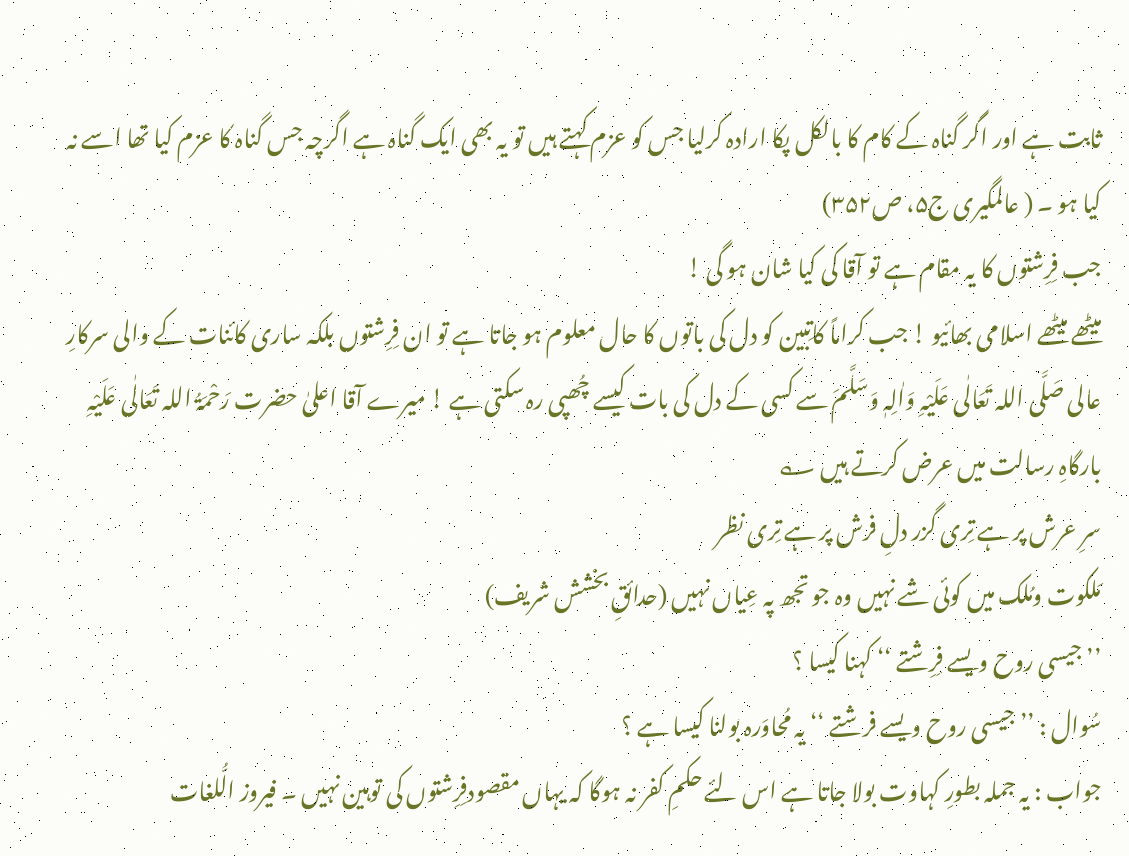ثابت ہے اور اگر گناہ کے کام کا بالکل پکا ارادہ کرلیا جس کو عزم کہتے ہیں تو یہ بھی ایک گناہ ہے اگرچہ جس گناہ کا عزم کیا تھا اسے نہ کیا ہو ۔ ( عالمگیری ج۵، ص۳۵۲)
جب فِرِشتوں کا یہ مقام ہے تو آقا کی کیا شان ہو گی !
میٹھے میٹھے اسلامی بھائیو ! جب کراماً کاتِبین کو دل کی باتوں کا حال معلوم ہو جاتا ہے تو ان فِرِشتوں بلکہ ساری کائنات کے والی سرکارِ عالی صَلَّی اللہ تَعَالٰی عَلَیْہِ وَاٰلِہٖ وَسَلَّمَ سے کسی کے دل کی بات کیسے چُھپی رہ سکتی ہے ! میرے آقا اعلیٰ حضرت رَحْمَۃُ اللہ تَعَالٰی عَلَیْہِ بارگاہِ رسالت میں عرض کرتے ہیں ؎
سرِ عرش پر ہے تِری گزر دلِ فرش پر ہے تِری نظر
مَلکوت ومُلک میں کوئی شے نہیں وہ جو تجھ پہ عِیاں نہیں (حدائقِ بخشش شریف)
’’ جیسی روح ویسے فِرِشتے ‘‘ کہنا کیسا ؟
سُوال : ’’ جیسی روح ویسے فرشتے ‘‘ یہ مُحاوَرہ بولنا کیسا ہے ؟
جواب : یہ جملہ بطورِ کہاوت بولا جاتا ہے اس لئے حکمِ کفر نہ ہوگا کہ یہاں مقصودفِرِشتوں کی توہین نہیں ۔ فیروز الُّلغات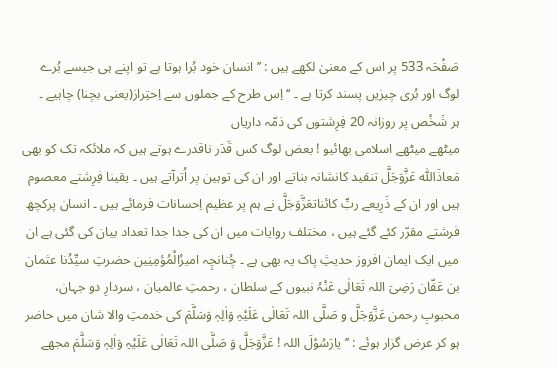صَفْحَہ 533 پر اس کے معنیٰ لکھے ہیں : ’’ انسان خود بُرا ہوتا ہے تو اپنے ہی جیسے بُرے لوگ اور بُری چیزیں پسند کرتا ہے ۔ ‘‘ اِس طرح کے جملوں سے اِحتِراز(یعنی بچنا) چاہیے ۔
ہر شَخْص پر روزانہ 20 فِرِشتوں کی ذمّہ داریاں
میٹھے میٹھے اسلامی بھائیو ! بعض لوگ کس قَدَر ناقدرے ہوتے ہیں کہ ملائکہ تک کو بھی مَعاذَاللّٰہ عَزَّوَجَلَّ تنقید کانشانہ بناتے اور ان کی توہین پر اُترآتے ہیں ۔ یقینا فِرِشتے معصوم ہیں اور ان کے ذَرِیعے ربِّ کائناتعَزَّوَجَلَّ نے ہم پر عظیم اِحسانات فرمائے ہیں ۔ انسان پرکچھ فرشتے مقرّر کئے گئے ہیں ، مختلف روایات میں ان کی جدا جدا تعداد بیان کی گئی ہے ان میں ایک ایمان افروز حدیثِ پاک یہ بھی ہے ۔ چُنانچِہ امیرُالْمُؤمِنِین حضرتِ سیِّدُنا عثمان بن عَفّان رَضِیَ اللہ تَعَالٰی عَنْہُ نبیوں کے سلطان ، رحمتِ عالمیان ، سردارِ دو جہان، محبوبِ رحمن عَزَّوَجَلَّ و صَلَّی اللہ تَعَالٰی عَلَیْہِ وَاٰلِہٖ وَسَلَّمَ کی خدمتِ والا شان میں حاضر ہو کر عرض گزار ہوئے : ’’ یارَسُوْلَ اللہ ! عَزَّوَجَلَّ وَ صَلَّی اللہ تَعَالٰی عَلَیْہِ وَاٰلِہٖ وَسَلَّمَ مجھے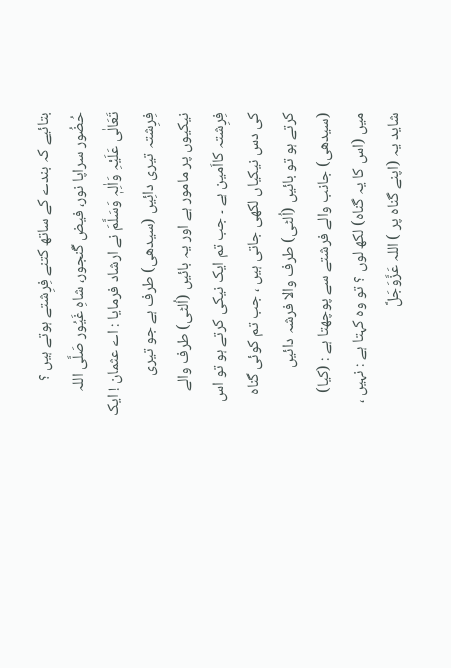بتائیے کہ بندے کے ساتھ کتنے فِرِشتے ہوتے ہیں ؟ حُضُور سراپا نور، فیض گَنجور، شاہِ غَیُور صَلَّی اللہ تَعَالٰی عَلَیْہِ وَاٰلِہٖ وَسَلَّمَ نے ارشاد فرمایا : اے عثمان ! ایک فِرِشتہ تیری دائِیں (سیدھی) طرف ہے جو تیری نیکیوں پر مامور ہے اور یہ بائیں (اُلٹی) طرف والے فِرِشتہ کااَمین ہے ۔ جب تم ایک نیکی کرتے ہو تو اس کی دس نیکیاں لکھی جاتی ہیں ، جب تم کوئی گناہ کرتے ہو تو بائیں (اُلٹی) طرف والا فرشہ دائیں (سیدھی) جانب والے فرشتے سے پوچھتا ہے : (کیا) میں (اس کا یہ گناہ) لکھ لوں ؟ تو وہ کہتا ہے : نہیں ، شاید یہ (اپنے گناہ پر ) اللہ عَزَّوَجَلَّ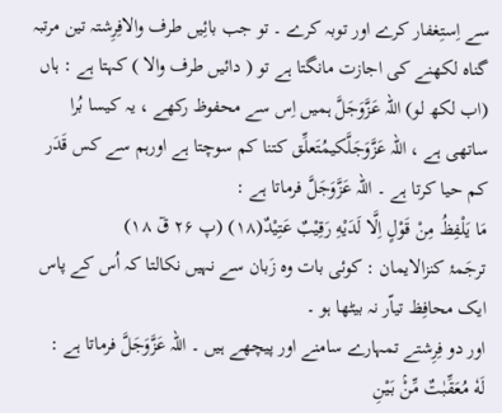سے اِستِغفار کرے اور توبہ کرے ۔ تو جب بائِیں طرف والافِرِشتہ تین مرتبہ گناہ لکھنے کی اجازت مانگتا ہے تو ( دائیں طرف والا ) کہتا ہے : ہاں (اب لکھ لو) اللہ عَزَّوَجَلَّ ہمیں اِس سے محفوظ رکھے ، یہ کیسا بُرا ساتھی ہے ، اللہ عَزَّوَجَلَّکیمُتَعلِّق کتنا کم سوچتا ہے اورہم سے کس قَدَر کم حیا کرتا ہے ۔ اللہ عَزَّوَجَلَّ فرماتا ہے :
مَا یَلْفِظُ مِنْ قَوْلٍ اِلَّا لَدَیْهِ رَقِیْبٌ عَتِیْدٌ(۱۸) (پ ۲۶ قٓ ۱۸)
ترجَمۂ کنزالایمان : کوئی بات وہ زَبان سے نہیں نکالتا کہ اُس کے پاس ایک محافِظ تیاّر نہ بیٹھا ہو ۔
اور دو فِرِشتے تمہارے سامنے اور پیچھے ہیں ۔ اللہ عَزَّوَجَلَّ فرماتا ہے :
لَهٗ مُعَقِّبٰتٌ مِّنْۢ بَیْنِ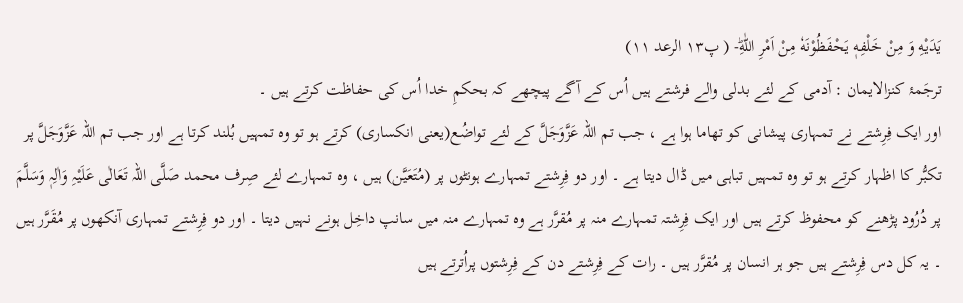یَدَیْهِ وَ مِنْ خَلْفِهٖ یَحْفَظُوْنَهٗ مِنْ اَمْرِ اللّٰهِؕ- ( پ۱۳ الرعد ۱۱)
ترجَمۂ کنزالایمان : آدمی کے لئے بدلی والے فرشتے ہیں اُس کے آگے پیچھے کہ بحکمِ خدا اُس کی حفاظت کرتے ہیں ۔
اور ایک فِرِشتے نے تمہاری پیشانی کو تھاما ہوا ہے ، جب تم اللہ عَزَّوَجَلَّ کے لئے تواضُع(یعنی انکساری) کرتے ہو تو وہ تمہیں بُلند کرتا ہے اور جب تم اللہ عَزَّوَجَلَّ پر تکبُّر کا اظہار کرتے ہو تو وہ تمہیں تباہی میں ڈال دیتا ہے ۔ اور دو فِرِشتے تمہارے ہونٹوں پر (مُتَعَیَّن) ہیں ، وہ تمہارے لئے صِرف محمد صَلَّی اللہ تَعَالٰی عَلَیْہِ وَاٰلِہٖ وَسَلَّمَ پر دُرُود پڑھنے کو محفوظ کرتے ہیں اور ایک فِرِشتہ تمہارے منہ پر مُقرَّر ہے وہ تمہارے منہ میں سانپ داخِل ہونے نہیں دیتا ۔ اور دو فِرِشتے تمہاری آنکھوں پر مُقَرَّر ہیں ۔ یہ کل دس فِرِشتے ہیں جو ہر انسان پر مُقرَّر ہیں ۔ رات کے فِرِشتے دن کے فِرِشتوں پراُترتے ہیں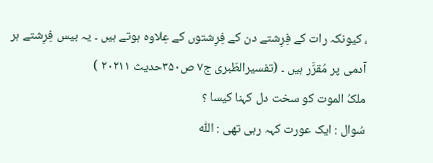، کیونکہ رات کے فِرِشتے دن کے فِرِشتوں کے عِلاوہ ہوتے ہیں ۔ یہ بیس فِرِشتے ہر آدمی پر مُقرَّر ہیں ۔ (تفسیرالطّبری ج۷ ص۳۵۰حدیث ۲۰۲۱۱ )
ملکُ الموت کو سخت دل کہنا کیسا ؟
سُوال : ایک عورت کہہ رہی تھی : اللّٰہ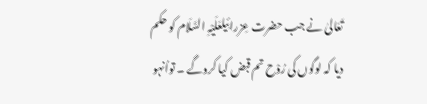تَعَالیٰ نے جب حضرت عِزرائِیلعَلَیْہِ السَّلَام کو حکم دیا کہ لوگوں کی رُوْح تم قبض کیا کروگے ۔ تواُنہو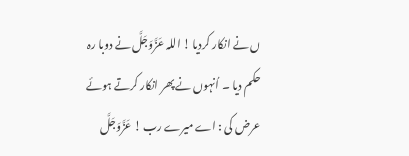ں نے انکار کردیا ! اللہ عَزَّوَجَلَّ نے دوبا رہ حکم دیا ۔ اُنہوں نے پھر انکار کرتے ہوئے عرض کی : اے میرے رب ! عَزَّوَجَلَّ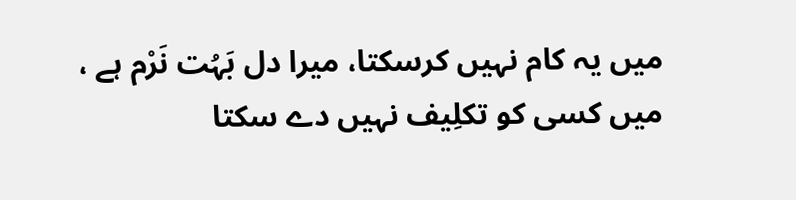میں یہ کام نہیں کرسکتا، میرا دل بَہُت نَرْم ہے ، میں کسی کو تکلِیف نہیں دے سکتا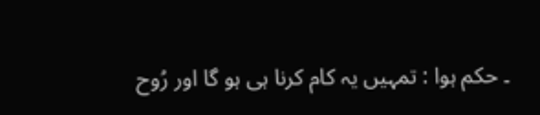۔ حکم ہوا : تمہیں یہ کام کرنا ہی ہو گا اور رُوح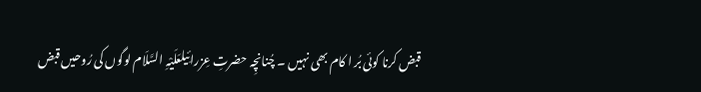قبض کرنا کوئی بُر ا کام بھی نہیں ۔ چُنانچِہ حضرتِ عِزرائِیلعَلَیْہِ السَّلَام لوگوں کی رُوحیں قبض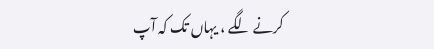کرنے لگے ، یہاں تک کہ آپ